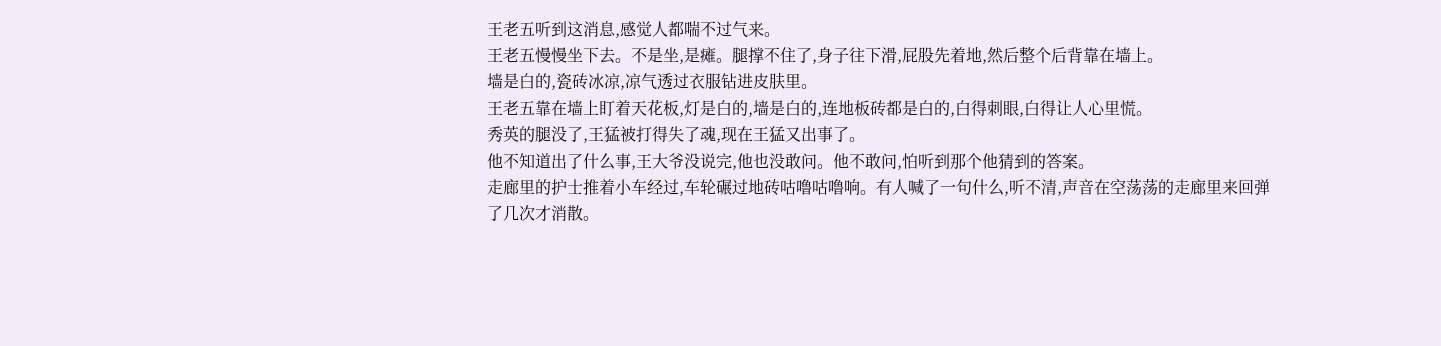王老五听到这消息,感觉人都喘不过气来。
王老五慢慢坐下去。不是坐,是瘫。腿撑不住了,身子往下滑,屁股先着地,然后整个后背靠在墙上。
墙是白的,瓷砖冰凉,凉气透过衣服钻进皮肤里。
王老五靠在墙上盯着天花板,灯是白的,墙是白的,连地板砖都是白的,白得刺眼,白得让人心里慌。
秀英的腿没了,王猛被打得失了魂,现在王猛又出事了。
他不知道出了什么事,王大爷没说完,他也没敢问。他不敢问,怕听到那个他猜到的答案。
走廊里的护士推着小车经过,车轮碾过地砖咕噜咕噜响。有人喊了一句什么,听不清,声音在空荡荡的走廊里来回弹了几次才消散。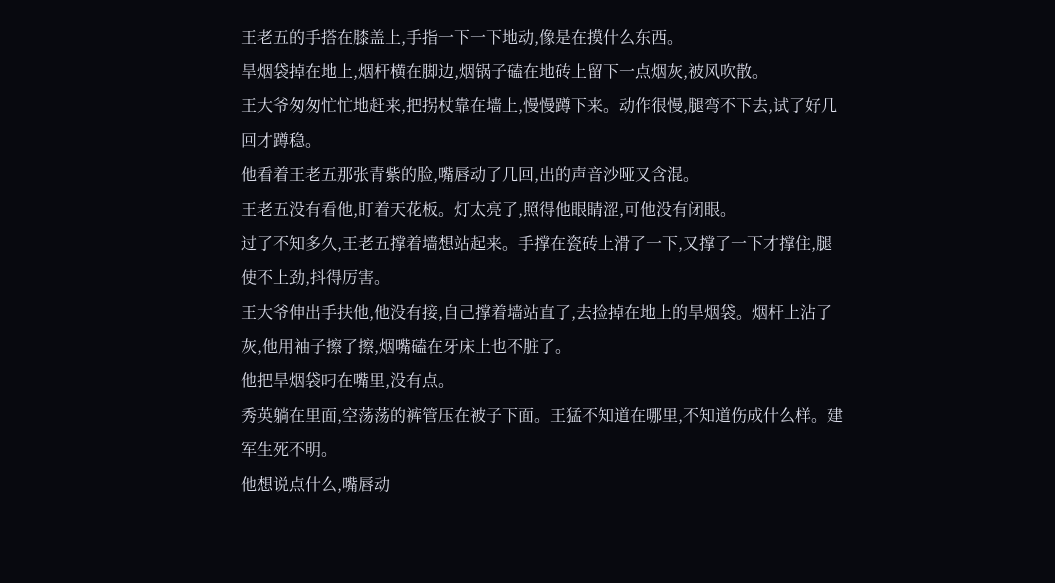王老五的手搭在膝盖上,手指一下一下地动,像是在摸什么东西。
旱烟袋掉在地上,烟杆横在脚边,烟锅子磕在地砖上留下一点烟灰,被风吹散。
王大爷匆匆忙忙地赶来,把拐杖靠在墙上,慢慢蹲下来。动作很慢,腿弯不下去,试了好几回才蹲稳。
他看着王老五那张青紫的脸,嘴唇动了几回,出的声音沙哑又含混。
王老五没有看他,盯着天花板。灯太亮了,照得他眼睛涩,可他没有闭眼。
过了不知多久,王老五撑着墙想站起来。手撑在瓷砖上滑了一下,又撑了一下才撑住,腿使不上劲,抖得厉害。
王大爷伸出手扶他,他没有接,自己撑着墙站直了,去捡掉在地上的旱烟袋。烟杆上沾了灰,他用袖子擦了擦,烟嘴磕在牙床上也不脏了。
他把旱烟袋叼在嘴里,没有点。
秀英躺在里面,空荡荡的裤管压在被子下面。王猛不知道在哪里,不知道伤成什么样。建军生死不明。
他想说点什么,嘴唇动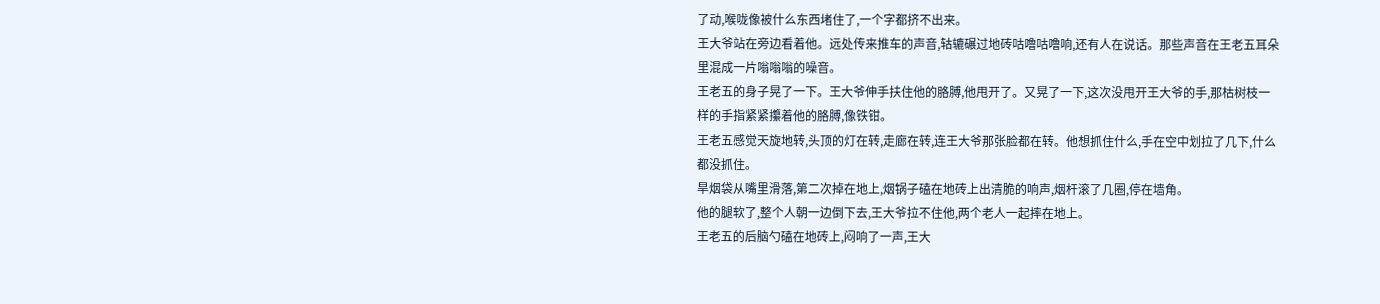了动,喉咙像被什么东西堵住了,一个字都挤不出来。
王大爷站在旁边看着他。远处传来推车的声音,轱辘碾过地砖咕噜咕噜响,还有人在说话。那些声音在王老五耳朵里混成一片嗡嗡嗡的噪音。
王老五的身子晃了一下。王大爷伸手扶住他的胳膊,他甩开了。又晃了一下,这次没甩开王大爷的手,那枯树枝一样的手指紧紧攥着他的胳膊,像铁钳。
王老五感觉天旋地转,头顶的灯在转,走廊在转,连王大爷那张脸都在转。他想抓住什么,手在空中划拉了几下,什么都没抓住。
旱烟袋从嘴里滑落,第二次掉在地上,烟锅子磕在地砖上出清脆的响声,烟杆滚了几圈,停在墙角。
他的腿软了,整个人朝一边倒下去,王大爷拉不住他,两个老人一起摔在地上。
王老五的后脑勺磕在地砖上,闷响了一声,王大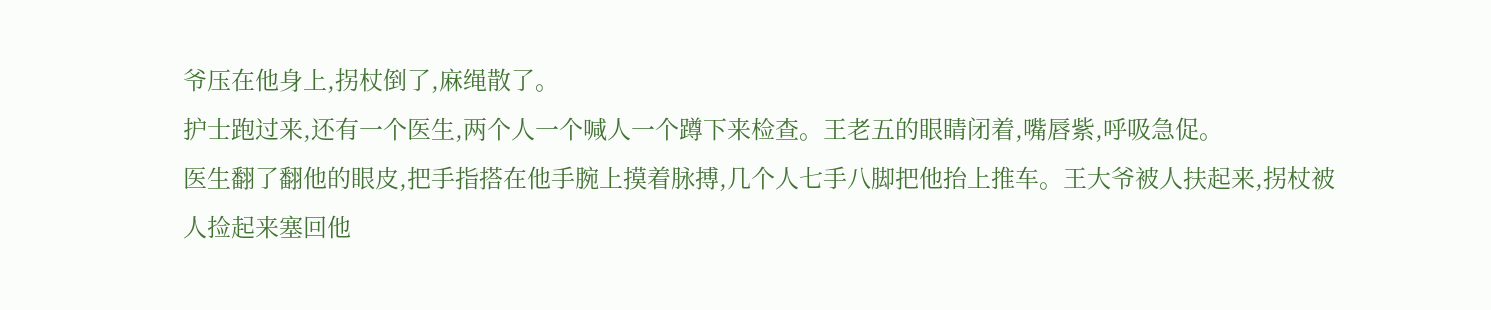爷压在他身上,拐杖倒了,麻绳散了。
护士跑过来,还有一个医生,两个人一个喊人一个蹲下来检查。王老五的眼睛闭着,嘴唇紫,呼吸急促。
医生翻了翻他的眼皮,把手指搭在他手腕上摸着脉搏,几个人七手八脚把他抬上推车。王大爷被人扶起来,拐杖被人捡起来塞回他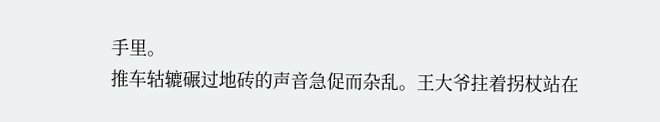手里。
推车轱辘碾过地砖的声音急促而杂乱。王大爷拄着拐杖站在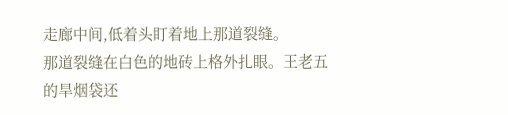走廊中间,低着头盯着地上那道裂缝。
那道裂缝在白色的地砖上格外扎眼。王老五的旱烟袋还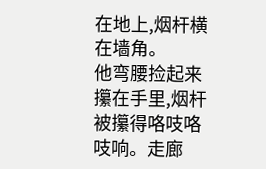在地上,烟杆横在墙角。
他弯腰捡起来攥在手里,烟杆被攥得咯吱咯吱响。走廊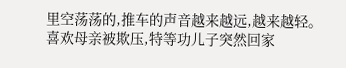里空荡荡的,推车的声音越来越远,越来越轻。
喜欢母亲被欺压,特等功儿子突然回家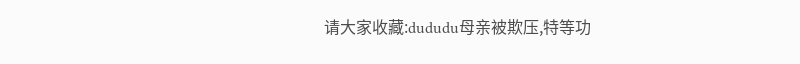请大家收藏:dududu母亲被欺压,特等功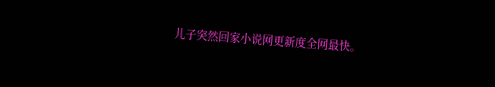儿子突然回家小说网更新度全网最快。